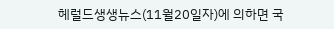헤럴드생생뉴스(11월20일자)에 의하면 국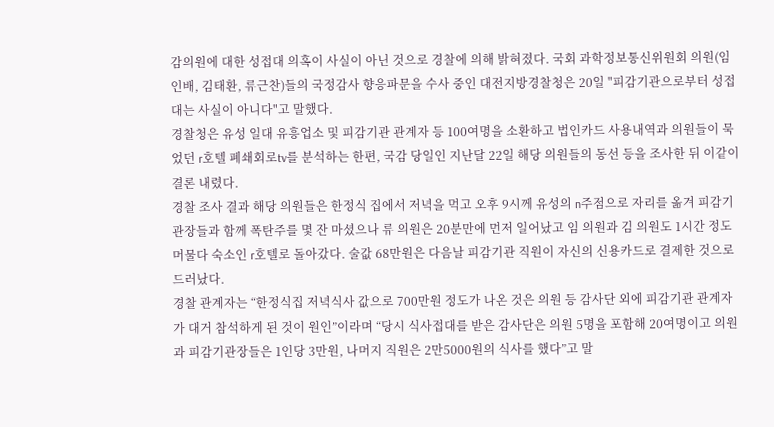감의원에 대한 성접대 의혹이 사실이 아닌 것으로 경찰에 의해 밝혀졌다. 국회 과학정보통신위원회 의원(임인배, 김태환, 류근찬)들의 국정감사 향응파문을 수사 중인 대전지방경찰청은 20일 "피감기관으로부터 성접대는 사실이 아니다"고 말했다.
경찰청은 유성 일대 유흥업소 및 피감기관 관계자 등 100여명을 소환하고 법인카드 사용내역과 의원들이 묵었던 r호텔 폐쇄회로tv를 분석하는 한편, 국감 당일인 지난달 22일 해당 의원들의 동선 등을 조사한 뒤 이같이 결론 내렸다.
경찰 조사 결과 해당 의원들은 한정식 집에서 저녁을 먹고 오후 9시께 유성의 n주점으로 자리를 옮겨 피감기관장들과 함께 폭탄주를 몇 잔 마셨으나 류 의원은 20분만에 먼저 일어났고 임 의원과 김 의원도 1시간 정도 머물다 숙소인 r호텔로 돌아갔다. 술값 68만원은 다음날 피감기관 직원이 자신의 신용카드로 결제한 것으로 드러났다.
경찰 관계자는 “한정식집 저녁식사 값으로 700만원 정도가 나온 것은 의원 등 감사단 외에 피감기관 관계자가 대거 참석하게 된 것이 원인”이라며 “당시 식사접대를 받은 감사단은 의원 5명을 포함해 20여명이고 의원과 피감기관장들은 1인당 3만원, 나머지 직원은 2만5000원의 식사를 했다”고 말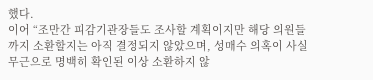했다.
이어 “조만간 피감기관장들도 조사할 계획이지만 해당 의원들까지 소환할지는 아직 결정되지 않았으며, 성매수 의혹이 사실무근으로 명백히 확인된 이상 소환하지 않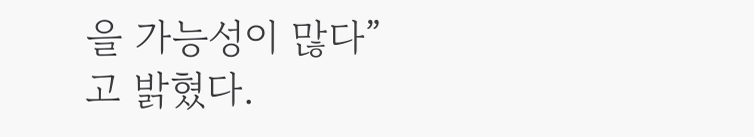을 가능성이 많다”고 밝혔다.